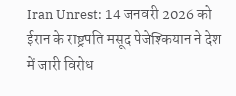Iran Unrest: 14 जनवरी 2026 को ईरान के राष्ट्रपति मसूद पेजेश्कियान ने देश में जारी विरोध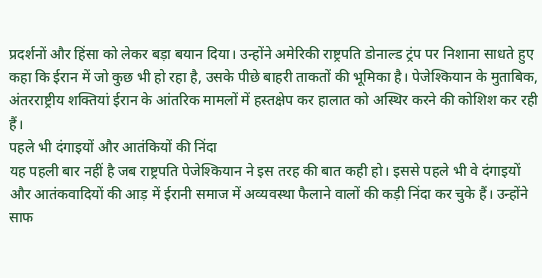प्रदर्शनों और हिंसा को लेकर बड़ा बयान दिया। उन्होंने अमेरिकी राष्ट्रपति डोनाल्ड ट्रंप पर निशाना साधते हुए कहा कि ईरान में जो कुछ भी हो रहा है, उसके पीछे बाहरी ताकतों की भूमिका है। पेजेश्कियान के मुताबिक, अंतरराष्ट्रीय शक्तियां ईरान के आंतरिक मामलों में हस्तक्षेप कर हालात को अस्थिर करने की कोशिश कर रही हैं।
पहले भी दंगाइयों और आतंकियों की निंदा
यह पहली बार नहीं है जब राष्ट्रपति पेजेश्कियान ने इस तरह की बात कही हो। इससे पहले भी वे दंगाइयों और आतंकवादियों की आड़ में ईरानी समाज में अव्यवस्था फैलाने वालों की कड़ी निंदा कर चुके हैं। उन्होंने साफ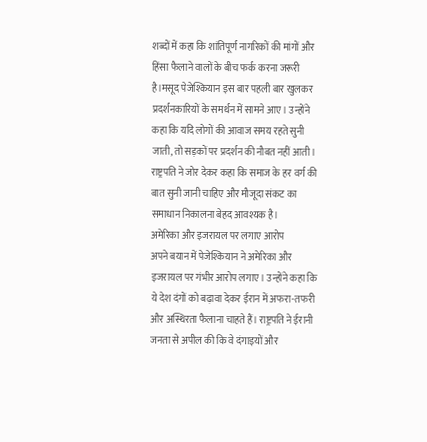शब्दों में कहा कि शांतिपूर्ण नागरिकों की मांगों और हिंसा फैलाने वालों के बीच फर्क करना जरूरी है।मसूद पेजेश्कियान इस बार पहली बार खुलकर प्रदर्शनकारियों के समर्थन में सामने आए। उन्होंने कहा कि यदि लोगों की आवाज समय रहते सुनी जाती, तो सड़कों पर प्रदर्शन की नौबत नहीं आती। राष्ट्रपति ने जोर देकर कहा कि समाज के हर वर्ग की बात सुनी जानी चाहिए और मौजूदा संकट का समाधान निकालना बेहद आवश्यक है।
अमेरिका और इजरायल पर लगाए आरोप
अपने बयान में पेजेश्कियान ने अमेरिका और इजरायल पर गंभीर आरोप लगाए। उन्होंने कहा कि ये देश दंगों को बढ़ावा देकर ईरान में अफरा-तफरी और अस्थिरता फैलाना चाहते हैं। राष्ट्रपति ने ईरानी जनता से अपील की कि वे दंगाइयों और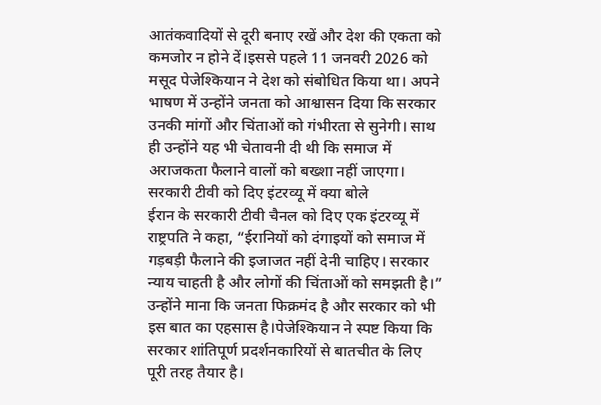आतंकवादियों से दूरी बनाए रखें और देश की एकता को कमजोर न होने दें।इससे पहले 11 जनवरी 2026 को मसूद पेजेश्कियान ने देश को संबोधित किया था। अपने भाषण में उन्होंने जनता को आश्वासन दिया कि सरकार उनकी मांगों और चिंताओं को गंभीरता से सुनेगी। साथ ही उन्होंने यह भी चेतावनी दी थी कि समाज में अराजकता फैलाने वालों को बख्शा नहीं जाएगा।
सरकारी टीवी को दिए इंटरव्यू में क्या बोले
ईरान के सरकारी टीवी चैनल को दिए एक इंटरव्यू में राष्ट्रपति ने कहा, “ईरानियों को दंगाइयों को समाज में गड़बड़ी फैलाने की इजाजत नहीं देनी चाहिए। सरकार न्याय चाहती है और लोगों की चिंताओं को समझती है।” उन्होंने माना कि जनता फिक्रमंद है और सरकार को भी इस बात का एहसास है।पेजेश्कियान ने स्पष्ट किया कि सरकार शांतिपूर्ण प्रदर्शनकारियों से बातचीत के लिए पूरी तरह तैयार है।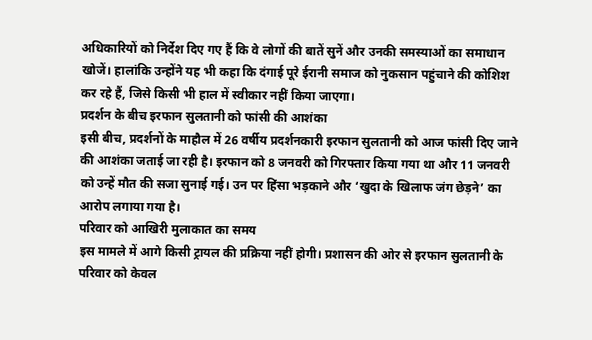अधिकारियों को निर्देश दिए गए हैं कि वे लोगों की बातें सुनें और उनकी समस्याओं का समाधान खोजें। हालांकि उन्होंने यह भी कहा कि दंगाई पूरे ईरानी समाज को नुकसान पहुंचाने की कोशिश कर रहे हैं, जिसे किसी भी हाल में स्वीकार नहीं किया जाएगा।
प्रदर्शन के बीच इरफान सुलतानी को फांसी की आशंका
इसी बीच, प्रदर्शनों के माहौल में 26 वर्षीय प्रदर्शनकारी इरफान सुलतानी को आज फांसी दिए जाने की आशंका जताई जा रही है। इरफान को 8 जनवरी को गिरफ्तार किया गया था और 11 जनवरी को उन्हें मौत की सजा सुनाई गई। उन पर हिंसा भड़काने और ‘खुदा के खिलाफ जंग छेड़ने’ का आरोप लगाया गया है।
परिवार को आखिरी मुलाकात का समय
इस मामले में आगे किसी ट्रायल की प्रक्रिया नहीं होगी। प्रशासन की ओर से इरफान सुलतानी के परिवार को केवल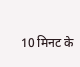10 मिनट के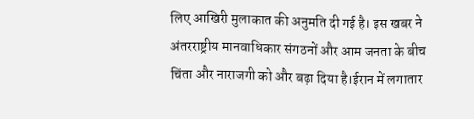लिए आखिरी मुलाकात की अनुमति दी गई है। इस खबर ने अंतरराष्ट्रीय मानवाधिकार संगठनों और आम जनता के बीच चिंता और नाराजगी को और बढ़ा दिया है।ईरान में लगातार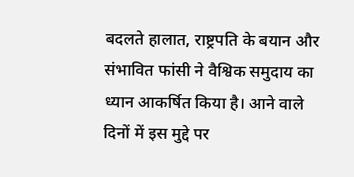बदलते हालात, राष्ट्रपति के बयान और संभावित फांसी ने वैश्विक समुदाय का ध्यान आकर्षित किया है। आने वाले दिनों में इस मुद्दे पर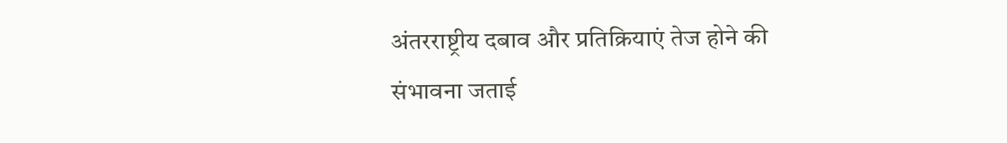अंतरराष्ट्रीय दबाव और प्रतिक्रियाएं तेज होने की संभावना जताई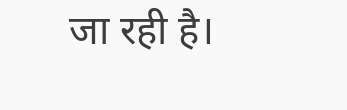जा रही है।